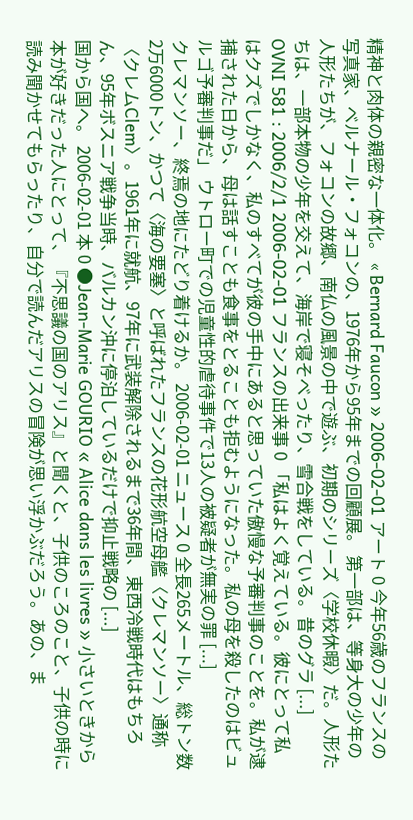精神と肉体の親密な一体化。 « Bernard Faucon » 2006-02-01 アート 0 今年56歳のフランスの写真家、ベルナール・フォコンの、1976年から95年までの回顧展。 第一部は、等身大の少年の人形たちが、フォコンの故郷、南仏の風景の中で遊ぶ、初期のシリーズ〈学校休暇〉だ。人形たちは、一部本物の少年を交えて、海岸で寝そべったり、雪合戦をしている。昔のグラ [...]
OVNI 581 : 2006/2/1 2006-02-01 フランスの出来事 0 「私はよく覚えている。彼にとって私はクズでしかなく、私のすべてが彼の手中にあると思っていた傲慢な予審判事のことを。私が逮捕された日から、母は話すことも食事をとることも拒むようになった。私の母を殺したのはビュルゴ予審判事だ」 ウトロー町での児童性的虐待事件で13人の被疑者が無実の罪 [...]
クレマンソー、終焉の地にたどり着けるか。 2006-02-01 ニュース 0 全長265メートル、総トン数2万6000トン、かつて〈海の要塞〉と呼ばれたフランスの花形航空母艦〈クレマンソー〉通称〈クレムClem〉。1961年に就航、97年に武装解除されるまで36年間、東西冷戦時代はもちろん、95年ボスニア戦争当時、バルカン沖に停泊しているだけで抑止戦略の [...]
国から国へ。 2006-02-01 本 0 ●Jean-Marie GOURIO « Alice dans les livres » 小さいときから本が好きだった人にとって、『不思議の国のアリス』と聞くと、子供のころのこと、子供の時に読み聞かせてもらったり、自分で読んだアリスの冒険が思い浮かぶだろう。あの、ま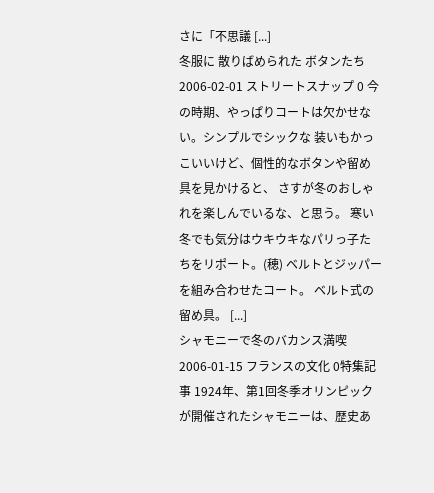さに「不思議 [...]
冬服に 散りばめられた ボタンたち 2006-02-01 ストリートスナップ 0 今の時期、やっぱりコートは欠かせない。シンプルでシックな 装いもかっこいいけど、個性的なボタンや留め具を見かけると、 さすが冬のおしゃれを楽しんでいるな、と思う。 寒い冬でも気分はウキウキなパリっ子たちをリポート。(穂) ベルトとジッパーを組み合わせたコート。 ベルト式の留め具。 [...]
シャモニーで冬のバカンス満喫 2006-01-15 フランスの文化 0特集記事 1924年、第1回冬季オリンピックが開催されたシャモニーは、歴史あ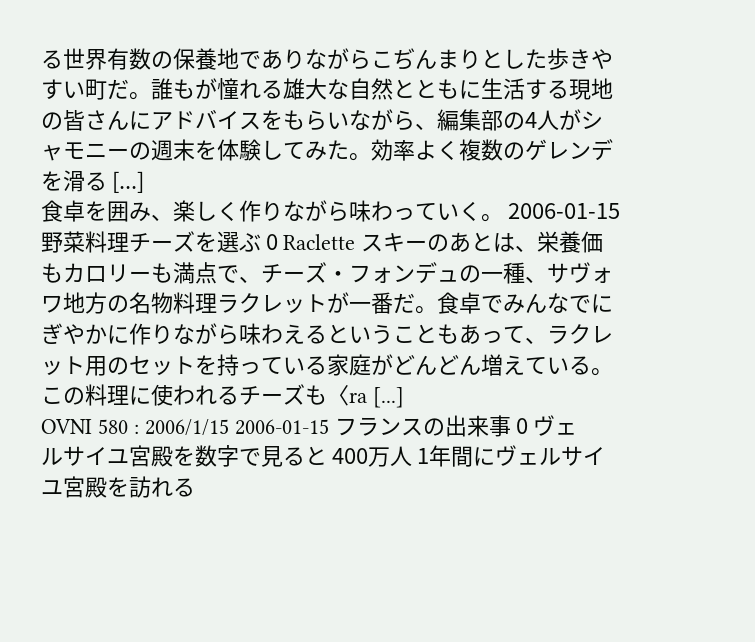る世界有数の保養地でありながらこぢんまりとした歩きやすい町だ。誰もが憧れる雄大な自然とともに生活する現地の皆さんにアドバイスをもらいながら、編集部の4人がシャモニーの週末を体験してみた。効率よく複数のゲレンデを滑る [...]
食卓を囲み、楽しく作りながら味わっていく。 2006-01-15 野菜料理チーズを選ぶ 0 Raclette スキーのあとは、栄養価もカロリーも満点で、チーズ・フォンデュの一種、サヴォワ地方の名物料理ラクレットが一番だ。食卓でみんなでにぎやかに作りながら味わえるということもあって、ラクレット用のセットを持っている家庭がどんどん増えている。この料理に使われるチーズも〈ra [...]
OVNI 580 : 2006/1/15 2006-01-15 フランスの出来事 0 ヴェルサイユ宮殿を数字で見ると 400万人 1年間にヴェルサイユ宮殿を訪れる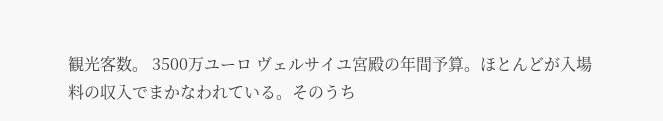観光客数。 3500万ユーロ ヴェルサイユ宮殿の年間予算。ほとんどが入場料の収入でまかなわれている。そのうち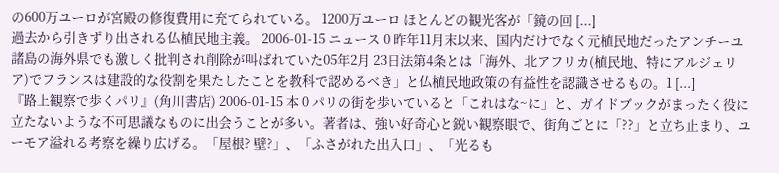の600万ユーロが宮殿の修復費用に充てられている。 1200万ユーロ ほとんどの観光客が「鏡の回 [...]
過去から引きずり出される仏植民地主義。 2006-01-15 ニュース 0 昨年11月末以来、国内だけでなく元植民地だったアンチーユ諸島の海外県でも激しく批判され削除が叫ばれていた05年2月 23日法第4条とは「海外、北アフリカ(植民地、特にアルジェリア)でフランスは建設的な役割を果たしたことを教科で認めるべき」と仏植民地政策の有益性を認識させるもの。1 [...]
『路上観察で歩くパリ』(角川書店) 2006-01-15 本 0 パリの街を歩いていると「これはな~に」と、ガイドブックがまったく役に立たないような不可思議なものに出会うことが多い。著者は、強い好奇心と鋭い観察眼で、街角ごとに「??」と立ち止まり、ユーモア溢れる考察を繰り広げる。「屋根? 壁?」、「ふさがれた出入口」、「光るも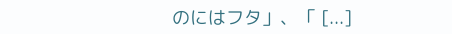のにはフタ」、「 [...]